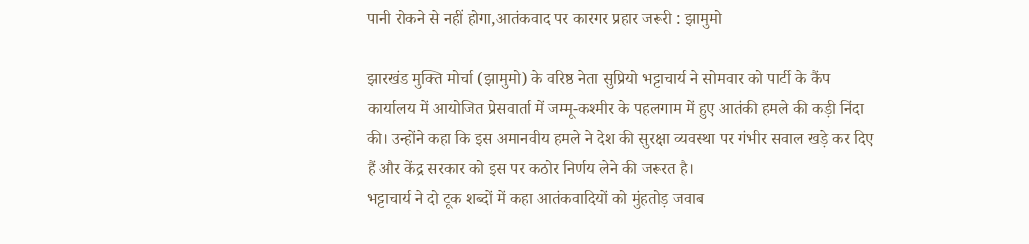पानी रोकने से नहीं होगा,आतंकवाद पर कारगर प्रहार जरूरी : झामुमो

झारखंड मुक्ति मोर्चा (झामुमो) के वरिष्ठ नेता सुप्रियो भट्टाचार्य ने सोमवार को पार्टी के कैंप कार्यालय में आयोजित प्रेसवार्ता में जम्मू-कश्मीर के पहलगाम में हुए आतंकी हमले की कड़ी निंदा की। उन्होंने कहा कि इस अमानवीय हमले ने देश की सुरक्षा व्यवस्था पर गंभीर सवाल खड़े कर दिए हैं और केंद्र सरकार को इस पर कठोर निर्णय लेने की जरूरत है।
भट्टाचार्य ने दो टूक शब्दों में कहा आतंकवादियों को मुंहतोड़ जवाब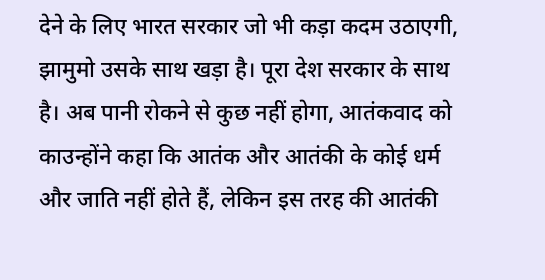देने के लिए भारत सरकार जो भी कड़ा कदम उठाएगी, झामुमो उसके साथ खड़ा है। पूरा देश सरकार के साथ है। अब पानी रोकने से कुछ नहीं होगा, आतंकवाद को काउन्होंने कहा कि आतंक और आतंकी के कोई धर्म और जाति नहीं होते हैं, लेकिन इस तरह की आतंकी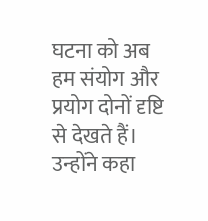घटना को अब हम संयोग और प्रयोग दोनों दृष्टि से देखते हैं। उन्होंने कहा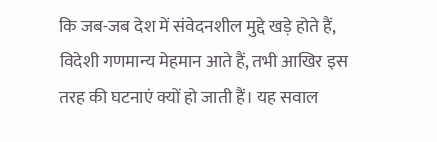कि जब-जब देश में संवेदनशील मुद्दे खड़े होते हैं, विदेशी गणमान्य मेहमान आते हैं, तभी आखिर इस तरह की घटनाएं क्यों हो जाती हैं। यह सवाल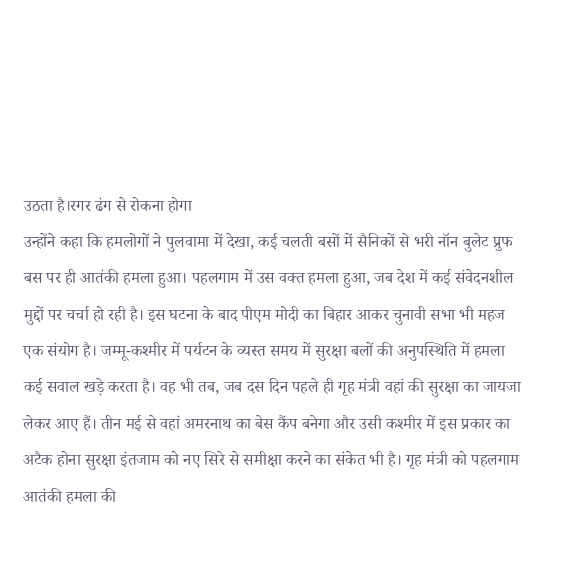उठता है।रगर ढंग से रोकना होगा
उन्होंने कहा कि हमलोगों ने पुलवामा में देखा, कई चलती बसों में सैनिकों से भरी नॉन बुलेट प्रुफ बस पर ही आतंकी हमला हुआ। पहलगाम में उस वक्त हमला हुआ, जब देश में कई संवेदनशील मुद्दों पर चर्चा हो रही है। इस घटना के बाद पीएम मोदी का बिहार आकर चुनावी सभा भी महज एक संयोग है। जम्मू-कश्मीर में पर्यटन के व्यस्त समय में सुरक्षा बलों की अनुपस्थिति में हमला कई सवाल खड़े करता है। वह भी तब, जब दस दिन पहले ही गृह मंत्री वहां की सुरक्षा का जायजा लेकर आए हैं। तीन मई से वहां अमरनाथ का बेस कैंप बनेगा और उसी कश्मीर में इस प्रकार का अटैक होना सुरक्षा इंतजाम को नए सिरे से समीक्षा करने का संकेत भी है। गृह मंत्री को पहलगाम आतंकी हमला की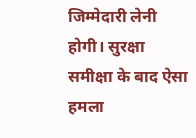जिम्मेदारी लेनी होगी। सुरक्षा समीक्षा के बाद ऐसा हमला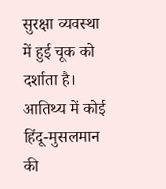सुरक्षा व्यवस्था में हुई चूक को दर्शाता है।
आतिथ्य में कोई हिंदू-मुसलमान की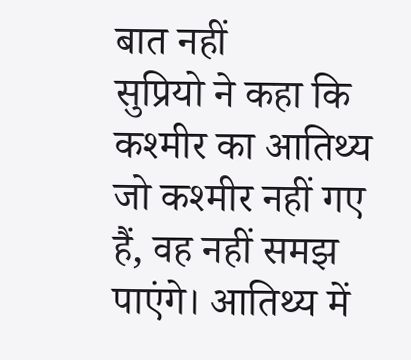बात नहीं
सुप्रियो ने कहा कि कश्मीर का आतिथ्य जो कश्मीर नहीं गए हैं, वह नहीं समझ पाएंगे। आतिथ्य में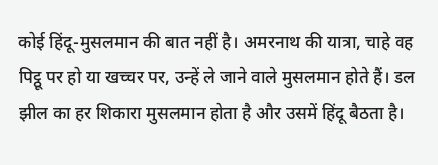कोई हिंदू-मुसलमान की बात नहीं है। अमरनाथ की यात्रा, चाहे वह पिट्ठू पर हो या खच्चर पर, उन्हें ले जाने वाले मुसलमान होते हैं। डल झील का हर शिकारा मुसलमान होता है और उसमें हिंदू बैठता है।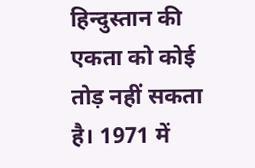हिन्दुस्तान की एकता को कोई तोड़ नहीं सकता है। 1971 में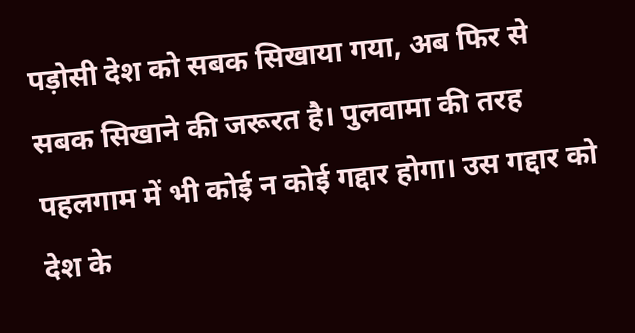पड़ोसी देश को सबक सिखाया गया, अब फिर से सबक सिखाने की जरूरत है। पुलवामा की तरह पहलगाम में भी कोई न कोई गद्दार होगा। उस गद्दार को देश के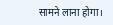सामने लाना होगा।